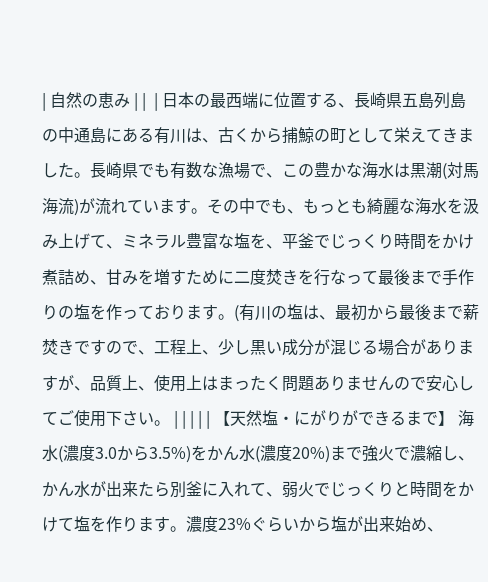| 自然の恵み | |  | 日本の最西端に位置する、長崎県五島列島の中通島にある有川は、古くから捕鯨の町として栄えてきました。長崎県でも有数な漁場で、この豊かな海水は黒潮(対馬海流)が流れています。その中でも、もっとも綺麗な海水を汲み上げて、ミネラル豊富な塩を、平釜でじっくり時間をかけ煮詰め、甘みを増すために二度焚きを行なって最後まで手作りの塩を作っております。(有川の塩は、最初から最後まで薪焚きですので、工程上、少し黒い成分が混じる場合がありますが、品質上、使用上はまったく問題ありませんので安心してご使用下さい。 | | | | | 【天然塩・にがりができるまで】 海水(濃度3.0から3.5%)をかん水(濃度20%)まで強火で濃縮し、かん水が出来たら別釜に入れて、弱火でじっくりと時間をかけて塩を作ります。濃度23%ぐらいから塩が出来始め、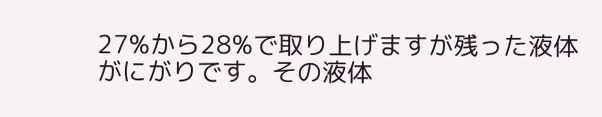27%から28%で取り上げますが残った液体がにがりです。その液体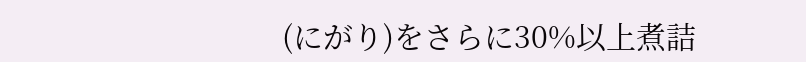(にがり)をさらに30%以上煮詰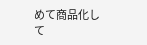めて商品化して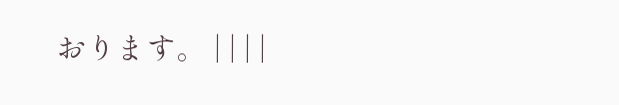おります。 | | | |